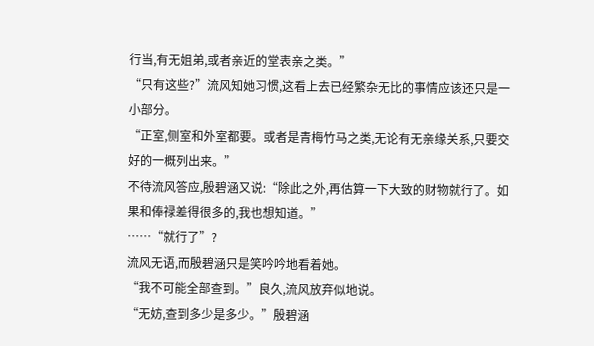行当,有无姐弟,或者亲近的堂表亲之类。”
“只有这些?”流风知她习惯,这看上去已经繁杂无比的事情应该还只是一小部分。
“正室,侧室和外室都要。或者是青梅竹马之类,无论有无亲缘关系,只要交好的一概列出来。”
不待流风答应,殷碧涵又说:“除此之外,再估算一下大致的财物就行了。如果和俸禄差得很多的,我也想知道。”
……“就行了”?
流风无语,而殷碧涵只是笑吟吟地看着她。
“我不可能全部查到。”良久,流风放弃似地说。
“无妨,查到多少是多少。”殷碧涵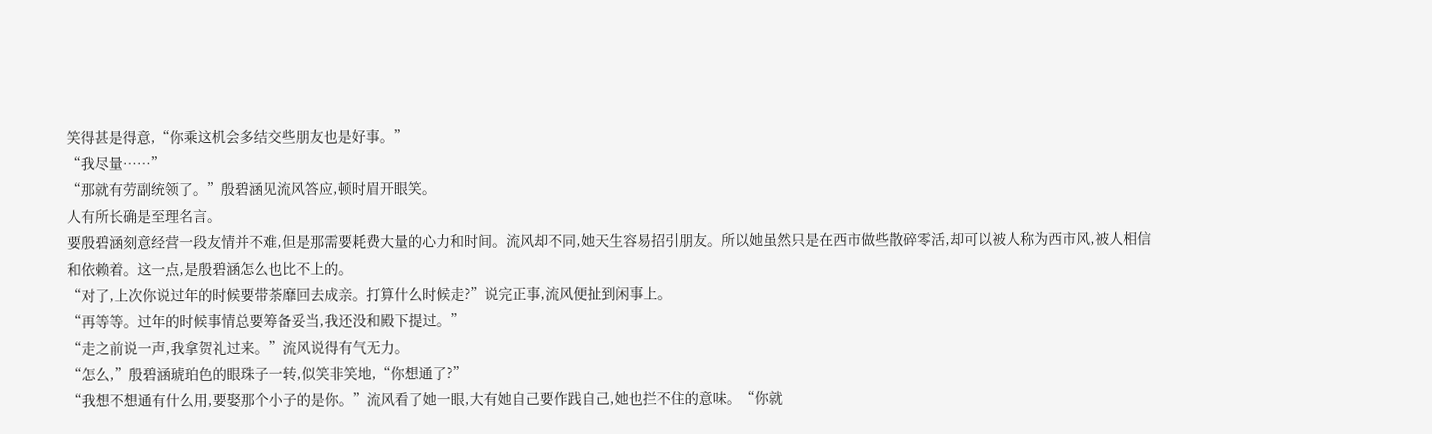笑得甚是得意,“你乘这机会多结交些朋友也是好事。”
“我尽量……”
“那就有劳副统领了。”殷碧涵见流风答应,顿时眉开眼笑。
人有所长确是至理名言。
要殷碧涵刻意经营一段友情并不难,但是那需要耗费大量的心力和时间。流风却不同,她天生容易招引朋友。所以她虽然只是在西市做些散碎零活,却可以被人称为西市风,被人相信和依赖着。这一点,是殷碧涵怎么也比不上的。
“对了,上次你说过年的时候要带荼靡回去成亲。打算什么时候走?”说完正事,流风便扯到闲事上。
“再等等。过年的时候事情总要筹备妥当,我还没和殿下提过。”
“走之前说一声,我拿贺礼过来。”流风说得有气无力。
“怎么,”殷碧涵琥珀色的眼珠子一转,似笑非笑地,“你想通了?”
“我想不想通有什么用,要娶那个小子的是你。”流风看了她一眼,大有她自己要作践自己,她也拦不住的意味。“你就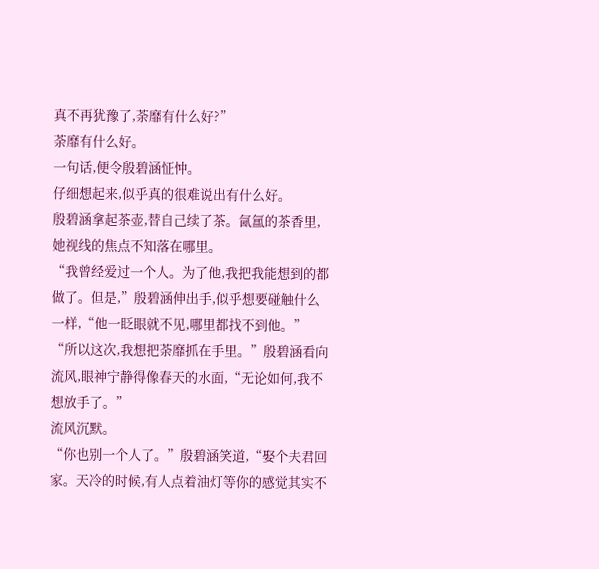真不再犹豫了,荼靡有什么好?”
荼靡有什么好。
一句话,便令殷碧涵怔忡。
仔细想起来,似乎真的很难说出有什么好。
殷碧涵拿起茶壶,替自己续了茶。氤氲的茶香里,她视线的焦点不知落在哪里。
“我曾经爱过一个人。为了他,我把我能想到的都做了。但是,”殷碧涵伸出手,似乎想要碰触什么一样,“他一眨眼就不见,哪里都找不到他。”
“所以这次,我想把荼靡抓在手里。”殷碧涵看向流风,眼神宁静得像春天的水面,“无论如何,我不想放手了。”
流风沉默。
“你也别一个人了。”殷碧涵笑道,“娶个夫君回家。天冷的时候,有人点着油灯等你的感觉其实不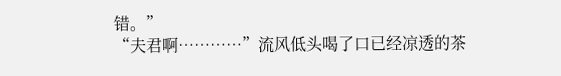错。”
“夫君啊…………”流风低头喝了口已经凉透的茶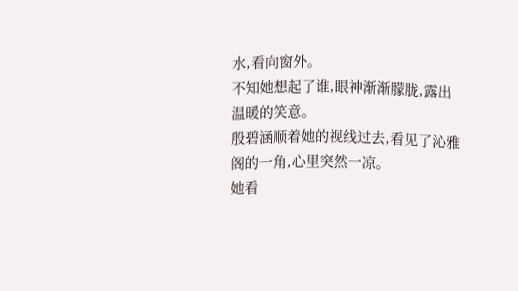水,看向窗外。
不知她想起了谁,眼神渐渐朦胧,露出温暖的笑意。
殷碧涵顺着她的视线过去,看见了沁雅阁的一角,心里突然一凉。
她看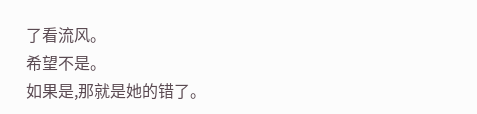了看流风。
希望不是。
如果是,那就是她的错了。